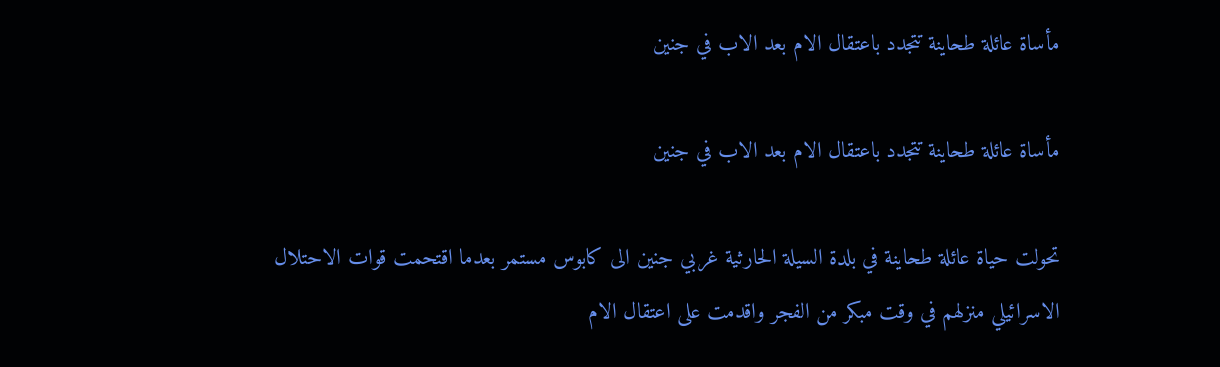مأساة عائلة طحاينة تتجدد باعتقال الام بعد الاب في جنين

مأساة عائلة طحاينة تتجدد باعتقال الام بعد الاب في جنين

تحولت حياة عائلة طحاينة في بلدة السيلة الحارثية غربي جنين الى كابوس مستمر بعدما اقتحمت قوات الاحتلال الاسرائيلي منزلهم في وقت مبكر من الفجر واقدمت على اعتقال الام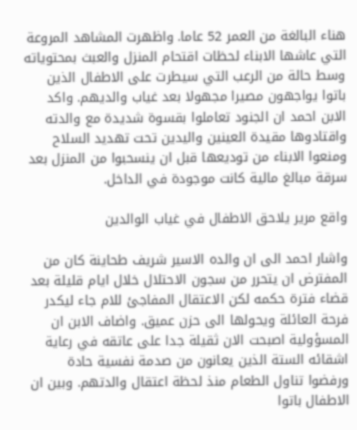هناء البالغة من العمر 52 عاما. واظهرت المشاهد المروعة التي عاشها الابناء لحظات اقتحام المنزل والعبث بمحتوياته وسط حالة من الرعب التي سيطرت على الاطفال الذين باتوا يواجهون مصيرا مجهولا بعد غياب والديهم. واكد الابن احمد ان الجنود تعاملوا بقسوة شديدة مع والدته واقتادوها مقيدة العينين واليدين تحت تهديد السلاح ومنعوا الابناء من توديعها قبل ان ينسحبوا من المنزل بعد سرقة مبالغ مالية كانت موجودة في الداخل.

واقع مرير يلاحق الاطفال في غياب الوالدين

واشار احمد الى ان والده الاسير شريف طحاينة كان من المفترض ان يتحرر من سجون الاحتلال خلال ايام قليلة بعد قضاء فترة حكمه لكن الاعتقال المفاجئ للام جاء ليكدر فرحة العائلة ويحولها الى حزن عميق. واضاف الابن ان المسؤولية اصبحت الان ثقيلة جدا على عاتقه في رعاية اشقائه الستة الذين يعانون من صدمة نفسية حادة ورفضوا تناول الطعام منذ لحظة اعتقال والدتهم. وبين ان الاطفال باتوا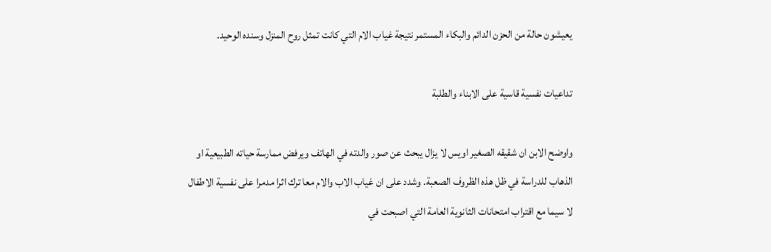يعيشون حالة من الحزن الدائم والبكاء المستمر نتيجة غياب الام التي كانت تمثل روح المنزل وسنده الوحيد.

تداعيات نفسية قاسية على الابناء والطلبة

واوضح الابن ان شقيقه الصغير اويس لا يزال يبحث عن صور والدته في الهاتف ويرفض ممارسة حياته الطبيعية او الذهاب للدراسة في ظل هذه الظروف الصعبة. وشدد على ان غياب الاب والام معا ترك اثرا مدمرا على نفسية الاطفال لا سيما مع اقتراب امتحانات الثانوية العامة التي اصبحت في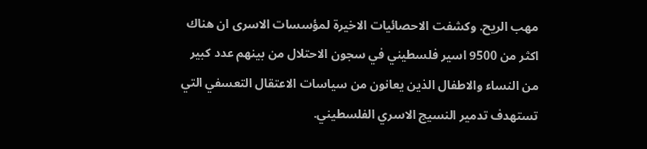مهب الريح. وكشفت الاحصائيات الاخيرة لمؤسسات الاسرى ان هناك اكثر من 9500 اسير فلسطيني في سجون الاحتلال من بينهم عدد كبير من النساء والاطفال الذين يعانون من سياسات الاعتقال التعسفي التي تستهدف تدمير النسيج الاسري الفلسطيني.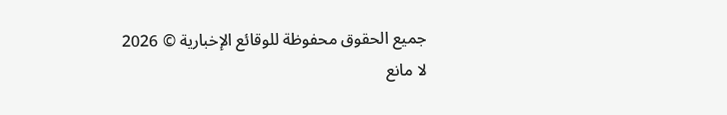جميع الحقوق محفوظة للوقائع الإخبارية © 2026
لا مانع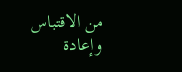من الاقتباس وإعادة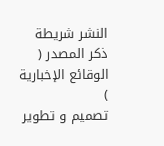النشر شريطة ذكر المصدر ( الوقائع الإخبارية )
تصميم و تطوير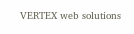VERTEX web solutions